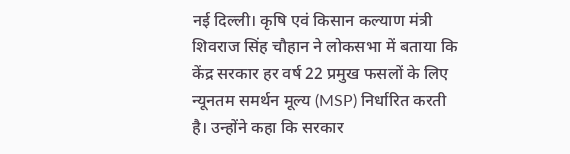नई दिल्ली। कृषि एवं किसान कल्याण मंत्री शिवराज सिंह चौहान ने लोकसभा में बताया कि केंद्र सरकार हर वर्ष 22 प्रमुख फसलों के लिए न्यूनतम समर्थन मूल्य (MSP) निर्धारित करती है। उन्होंने कहा कि सरकार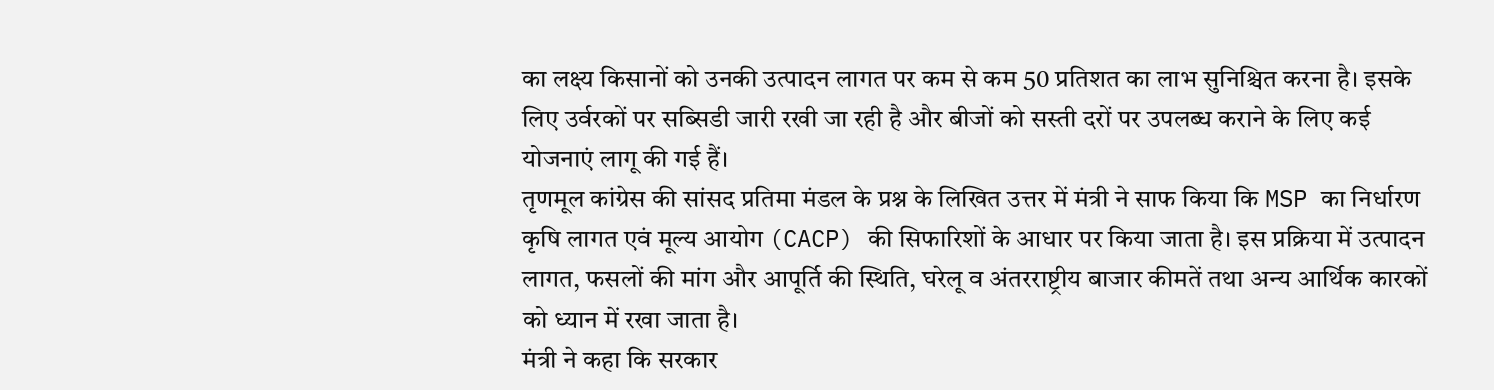का लक्ष्य किसानों को उनकी उत्पादन लागत पर कम से कम 50 प्रतिशत का लाभ सुनिश्चित करना है। इसके लिए उर्वरकों पर सब्सिडी जारी रखी जा रही है और बीजों को सस्ती दरों पर उपलब्ध कराने के लिए कई योजनाएं लागू की गई हैं।
तृणमूल कांग्रेस की सांसद प्रतिमा मंडल के प्रश्न के लिखित उत्तर में मंत्री ने साफ किया कि MSP का निर्धारण कृषि लागत एवं मूल्य आयोग (CACP) की सिफारिशों के आधार पर किया जाता है। इस प्रक्रिया में उत्पादन लागत, फसलों की मांग और आपूर्ति की स्थिति, घरेलू व अंतरराष्ट्रीय बाजार कीमतें तथा अन्य आर्थिक कारकों को ध्यान में रखा जाता है।
मंत्री ने कहा कि सरकार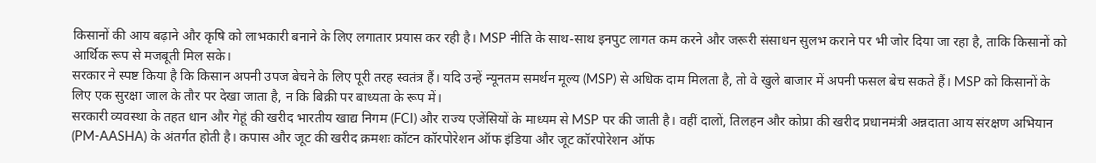किसानों की आय बढ़ाने और कृषि को लाभकारी बनाने के लिए लगातार प्रयास कर रही है। MSP नीति के साथ-साथ इनपुट लागत कम करने और जरूरी संसाधन सुलभ कराने पर भी जोर दिया जा रहा है, ताकि किसानों को आर्थिक रूप से मजबूती मिल सके।
सरकार ने स्पष्ट किया है कि किसान अपनी उपज बेचने के लिए पूरी तरह स्वतंत्र हैं। यदि उन्हें न्यूनतम समर्थन मूल्य (MSP) से अधिक दाम मिलता है, तो वे खुले बाजार में अपनी फसल बेच सकते हैं। MSP को किसानों के लिए एक सुरक्षा जाल के तौर पर देखा जाता है, न कि बिक्री पर बाध्यता के रूप में।
सरकारी व्यवस्था के तहत धान और गेहूं की खरीद भारतीय खाद्य निगम (FCI) और राज्य एजेंसियों के माध्यम से MSP पर की जाती है। वहीं दालों, तिलहन और कोप्रा की खरीद प्रधानमंत्री अन्नदाता आय संरक्षण अभियान (PM-AASHA) के अंतर्गत होती है। कपास और जूट की खरीद क्रमशः कॉटन कॉरपोरेशन ऑफ इंडिया और जूट कॉरपोरेशन ऑफ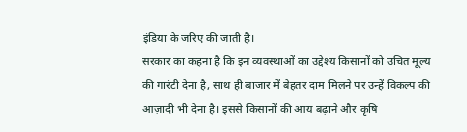इंडिया के जरिए की जाती है।
सरकार का कहना है कि इन व्यवस्थाओं का उद्देश्य किसानों को उचित मूल्य की गारंटी देना है, साथ ही बाजार में बेहतर दाम मिलने पर उन्हें विकल्प की आज़ादी भी देना है। इससे किसानों की आय बढ़ाने और कृषि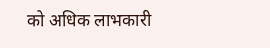को अधिक लाभकारी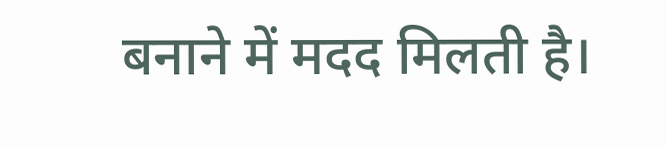बनाने में मदद मिलती है।